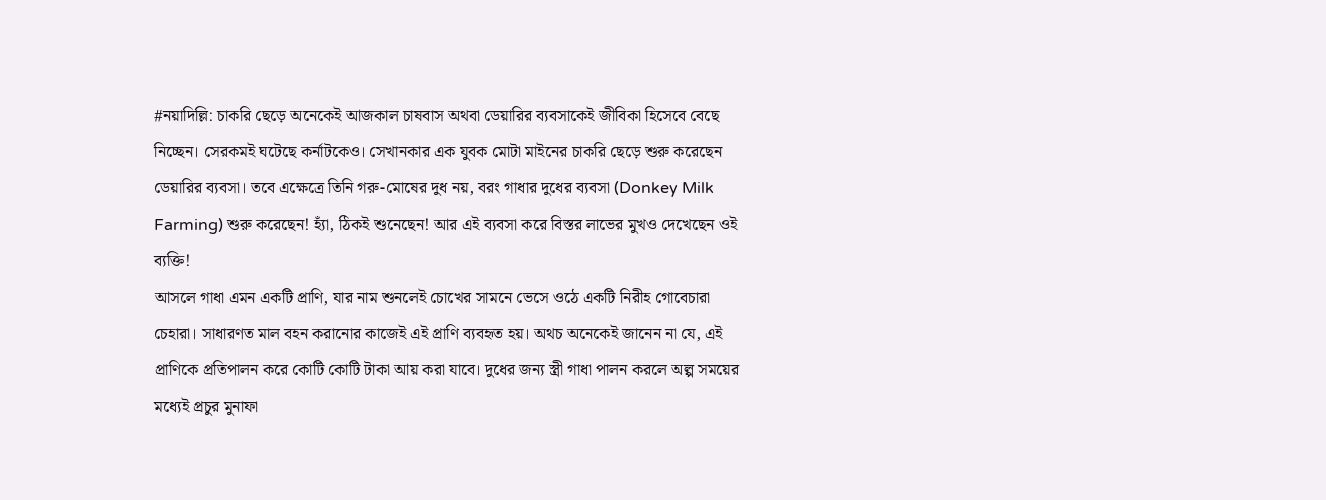#নয়াদিল্লি: চাকরি ছেড়ে অনেকেই আজকাল চাষবাস অথবা ডেয়ারির ব্যবসাকেই জীবিকা হিসেবে বেছে নিচ্ছেন। সেরকমই ঘটেছে কর্নাটকেও। সেখানকার এক যুবক মোটা মাইনের চাকরি ছেড়ে শুরু করেছেন ডেয়ারির ব্যবসা। তবে এক্ষেত্রে তিনি গরু-মোষের দুধ নয়, বরং গাধার দুধের ব্যবসা (Donkey Milk Farming) শুরু করেছেন! হ্যাঁ, ঠিকই শুনেছেন! আর এই ব্যবসা করে বিস্তর লাভের মুখও দেখেছেন ওই ব্যক্তি!
আসলে গাধা এমন একটি প্রাণি, যার নাম শুনলেই চোখের সামনে ভেসে ওঠে একটি নিরীহ গোবেচারা চেহারা। সাধারণত মাল বহন করানোর কাজেই এই প্রাণি ব্যবহৃত হয়। অথচ অনেকেই জানেন না যে, এই প্রাণিকে প্রতিপালন করে কোটি কোটি টাকা আয় করা যাবে। দুধের জন্য স্ত্রী গাধা পালন করলে অল্প সময়ের মধ্যেই প্রচুর মুনাফা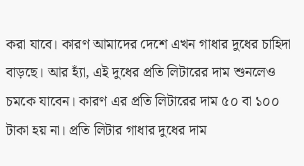করা যাবে। কারণ আমাদের দেশে এখন গাধার দুধের চাহিদা বাড়ছে। আর হ্যাঁ, এই দুধের প্রতি লিটারের দাম শুনলেও চমকে যাবেন। কারণ এর প্রতি লিটারের দাম ৫০ বা ১০০ টাকা হয় না। প্রতি লিটার গাধার দুধের দাম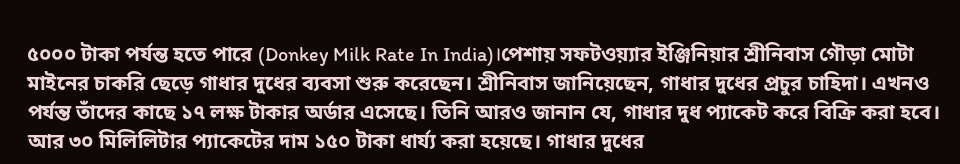৫০০০ টাকা পর্যন্ত হতে পারে (Donkey Milk Rate In India)।পেশায় সফটওয়্যার ইঞ্জিনিয়ার শ্রীনিবাস গৌড়া মোটা মাইনের চাকরি ছেড়ে গাধার দুধের ব্যবসা শুরু করেছেন। শ্রীনিবাস জানিয়েছেন, গাধার দুধের প্রচুর চাহিদা। এখনও পর্যন্ত তাঁদের কাছে ১৭ লক্ষ টাকার অর্ডার এসেছে। তিনি আরও জানান যে, গাধার দুধ প্যাকেট করে বিক্রি করা হবে। আর ৩০ মিলিলিটার প্যাকেটের দাম ১৫০ টাকা ধার্য্য করা হয়েছে। গাধার দুধের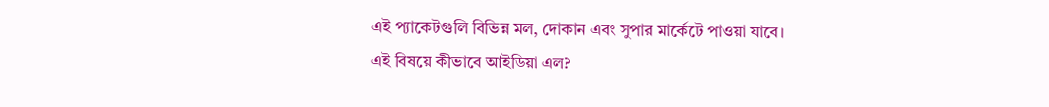এই প্যাকেটগুলি বিভিন্ন মল, দোকান এবং সুপার মার্কেটে পাওয়া যাবে।
এই বিষয়ে কীভাবে আইডিয়া এল?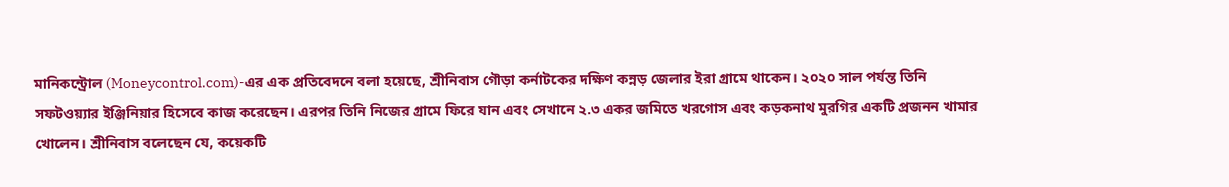মানিকন্ট্রোল (Moneycontrol.com)-এর এক প্রতিবেদনে বলা হয়েছে, শ্রীনিবাস গৌড়া কর্নাটকের দক্ষিণ কন্নড় জেলার ইরা গ্রামে থাকেন। ২০২০ সাল পর্যন্ত তিনি সফটওয়্যার ইঞ্জিনিয়ার হিসেবে কাজ করেছেন। এরপর তিনি নিজের গ্রামে ফিরে যান এবং সেখানে ২.৩ একর জমিতে খরগোস এবং কড়কনাথ মুরগির একটি প্রজনন খামার খোলেন। শ্রীনিবাস বলেছেন যে, কয়েকটি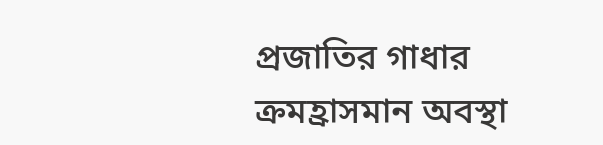প্রজাতির গাধার ক্রমহ্রাসমান অবস্থা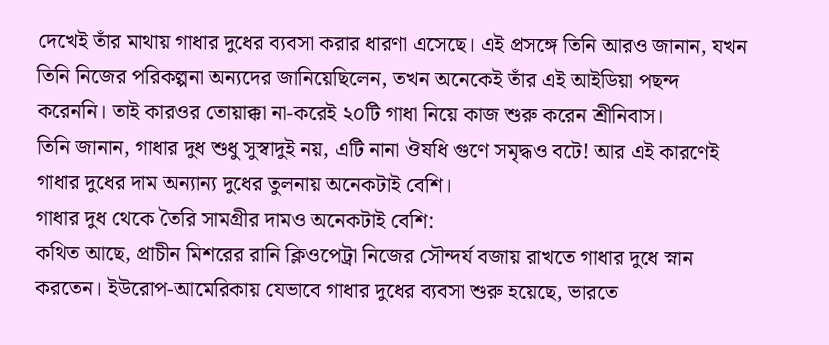দেখেই তাঁর মাথায় গাধার দুধের ব্যবসা করার ধারণা এসেছে। এই প্রসঙ্গে তিনি আরও জানান, যখন তিনি নিজের পরিকল্পনা অন্যদের জানিয়েছিলেন, তখন অনেকেই তাঁর এই আইডিয়া পছন্দ করেননি। তাই কারওর তোয়াক্কা না-করেই ২০টি গাধা নিয়ে কাজ শুরু করেন শ্রীনিবাস।
তিনি জানান, গাধার দুধ শুধু সুস্বাদুই নয়, এটি নানা ঔষধি গুণে সমৃদ্ধও বটে! আর এই কারণেই গাধার দুধের দাম অন্যান্য দুধের তুলনায় অনেকটাই বেশি।
গাধার দুধ থেকে তৈরি সামগ্রীর দামও অনেকটাই বেশি:
কথিত আছে, প্রাচীন মিশরের রানি ক্লিওপেট্রা নিজের সৌন্দর্য বজায় রাখতে গাধার দুধে স্নান করতেন। ইউরোপ-আমেরিকায় যেভাবে গাধার দুধের ব্যবসা শুরু হয়েছে, ভারতে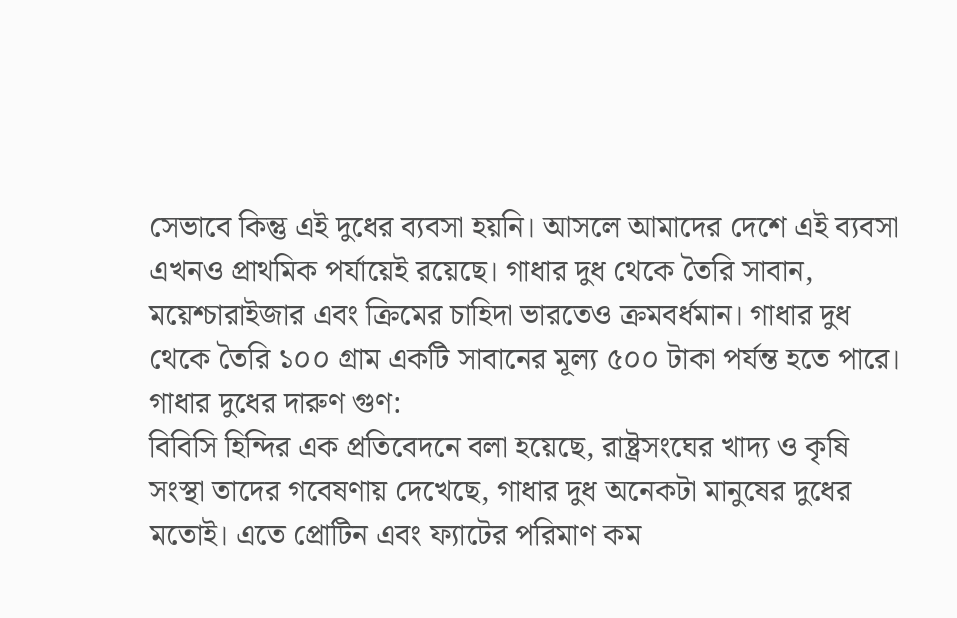সেভাবে কিন্তু এই দুধের ব্যবসা হয়নি। আসলে আমাদের দেশে এই ব্যবসা এখনও প্রাথমিক পর্যায়েই রয়েছে। গাধার দুধ থেকে তৈরি সাবান, ময়েশ্চারাইজার এবং ক্রিমের চাহিদা ভারতেও ক্রমবর্ধমান। গাধার দুধ থেকে তৈরি ১০০ গ্রাম একটি সাবানের মূল্য ৫০০ টাকা পর্যন্ত হতে পারে।
গাধার দুধের দারুণ গুণ:
বিবিসি হিন্দির এক প্রতিবেদনে বলা হয়েছে, রাষ্ট্রসংঘের খাদ্য ও কৃষি সংস্থা তাদের গবেষণায় দেখেছে, গাধার দুধ অনেকটা মানুষের দুধের মতোই। এতে প্রোটিন এবং ফ্যাটের পরিমাণ কম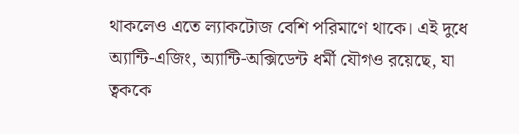থাকলেও এতে ল্যাকটোজ বেশি পরিমাণে থাকে। এই দুধে অ্যান্টি-এজিং, অ্যান্টি-অক্সিডেন্ট ধর্মী যৌগও রয়েছে, যা ত্বককে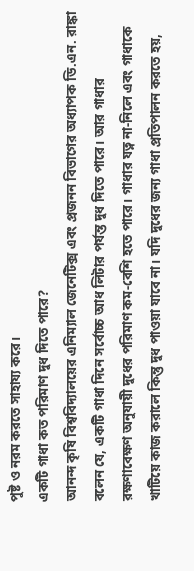পুষ্ট ও নরম করতে সাহায্য করে।
একটি গাধা কত পরিমাণ দুধ দিতে পারে?
আনন্দ কৃষি বিশ্ববিদ্যালয়ের এনিম্যাল জেনেটিক্স এবং প্রজনন বিভাগের অধ্যাপক ডি.এন. রাঙ্কা বলেন যে, একটি গাধা দিনে সর্বোচ্চ আধ লিটার পর্যন্ত দুধ দিতে পারে। আর গাধার রক্ষণাবেক্ষণ অনুযায়ী দুধের পরিমাণ কম-বেশি হতে পারে। গাধার যত্ন না-নিলে এবং গাধাকে খাটিয়ে কাজ করালে কিন্তু দুধ পাওয়া যাবে না। যদি দুধের জন্য গাধা প্রতিপালন করতে হয়,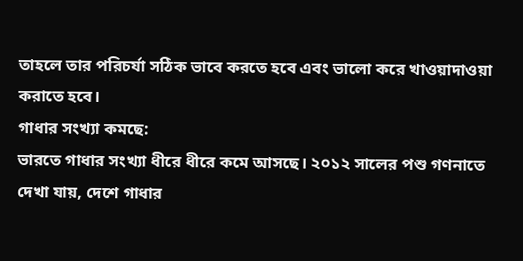তাহলে তার পরিচর্যা সঠিক ভাবে করতে হবে এবং ভালো করে খাওয়াদাওয়া করাতে হবে।
গাধার সংখ্যা কমছে:
ভারতে গাধার সংখ্যা ধীরে ধীরে কমে আসছে। ২০১২ সালের পশু গণনাতে দেখা যায়, দেশে গাধার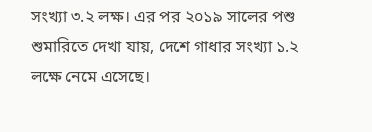সংখ্যা ৩.২ লক্ষ। এর পর ২০১৯ সালের পশু শুমারিতে দেখা যায়, দেশে গাধার সংখ্যা ১.২ লক্ষে নেমে এসেছে।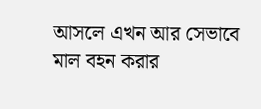আসলে এখন আর সেভাবে মাল বহন করার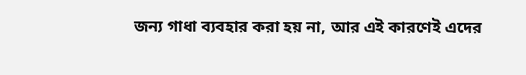জন্য গাধা ব্যবহার করা হয় না, আর এই কারণেই এদের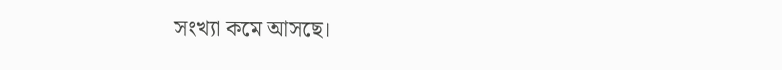সংখ্যা কমে আসছে।